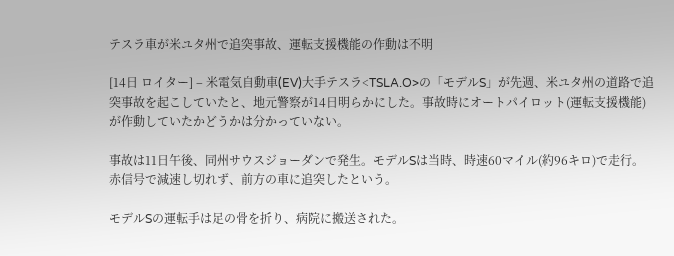テスラ車が米ユタ州で追突事故、運転支援機能の作動は不明

[14日 ロイター] – 米電気自動車(EV)大手テスラ<TSLA.O>の「モデルS」が先週、米ユタ州の道路で追突事故を起こしていたと、地元警察が14日明らかにした。事故時にオートパイロット(運転支援機能)が作動していたかどうかは分かっていない。

事故は11日午後、同州サウスジョーダンで発生。モデルSは当時、時速60マイル(約96キロ)で走行。赤信号で減速し切れず、前方の車に追突したという。

モデルSの運転手は足の骨を折り、病院に搬送された。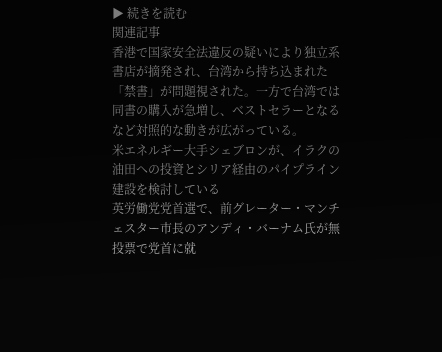▶ 続きを読む
関連記事
香港で国家安全法違反の疑いにより独立系書店が摘発され、台湾から持ち込まれた「禁書」が問題視された。一方で台湾では同書の購入が急増し、ベストセラーとなるなど対照的な動きが広がっている。
米エネルギー大手シェブロンが、イラクの油田への投資とシリア経由のパイプライン建設を検討している
英労働党党首選で、前グレーター・マンチェスター市長のアンディ・バーナム氏が無投票で党首に就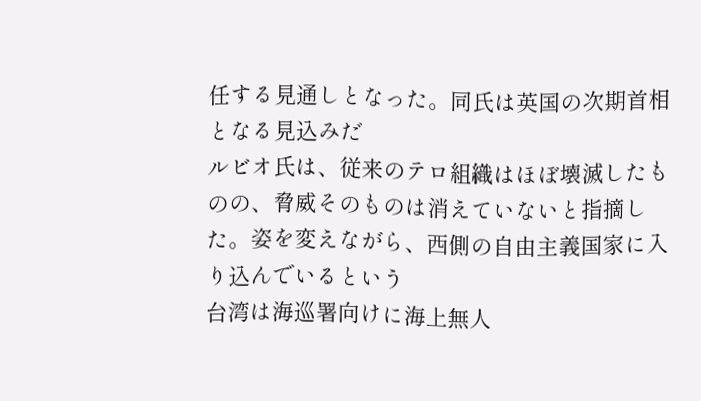任する見通しとなった。同氏は英国の次期首相となる見込みだ
ルビオ氏は、従来のテロ組織はほぼ壊滅したものの、脅威そのものは消えていないと指摘した。姿を変えながら、西側の自由主義国家に入り込んでいるという
台湾は海巡署向けに海上無人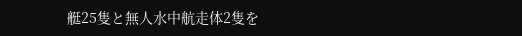艇25隻と無人水中航走体2隻を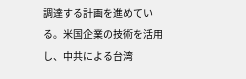調達する計画を進めている。米国企業の技術を活用し、中共による台湾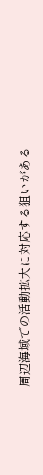周辺海域での活動拡大に対応する狙いがある